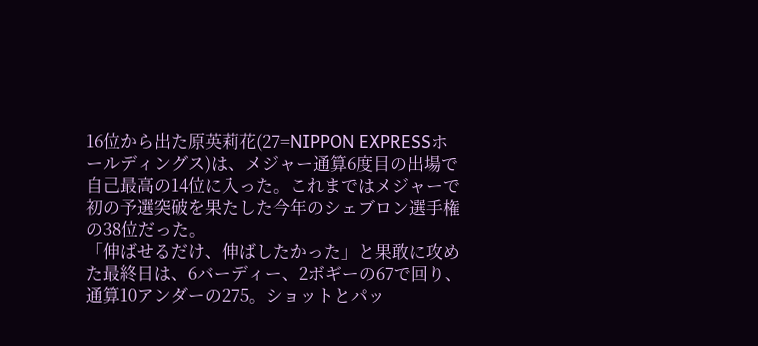16位から出た原英莉花(27=NIPPON EXPRESSホールディングス)は、メジャー通算6度目の出場で自己最高の14位に入った。これまではメジャーで初の予選突破を果たした今年のシェブロン選手権の38位だった。
「伸ばせるだけ、伸ばしたかった」と果敢に攻めた最終日は、6バーディー、2ボギーの67で回り、通算10アンダーの275。ショットとパッ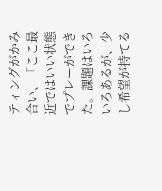ティングがかみ合い、「ここ最近ではいい状態でプレーができた。課題はいろいろあるが、少し希望が持てる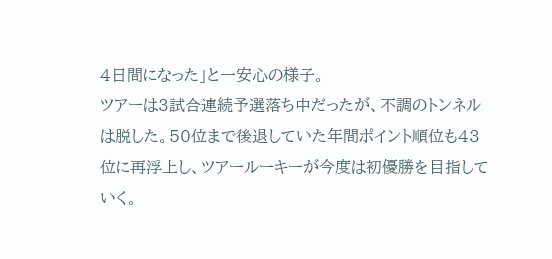4日間になった」と一安心の様子。
ツアーは3試合連続予選落ち中だったが、不調のトンネルは脱した。50位まで後退していた年間ポイント順位も43位に再浮上し、ツアールーキーが今度は初優勝を目指していく。